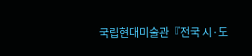국립현대미술관『전국 시·도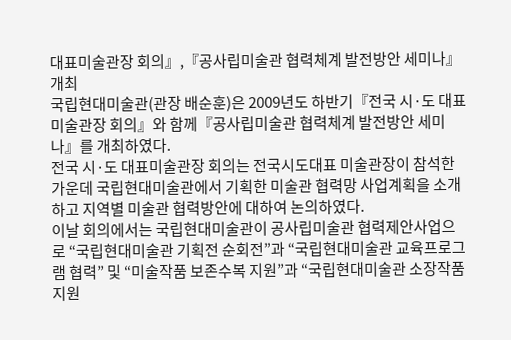대표미술관장 회의』,『공사립미술관 협력체계 발전방안 세미나』개최
국립현대미술관(관장 배순훈)은 2009년도 하반기『전국 시·도 대표미술관장 회의』와 함께『공사립미술관 협력체계 발전방안 세미나』를 개최하였다.
전국 시·도 대표미술관장 회의는 전국시도대표 미술관장이 참석한 가운데 국립현대미술관에서 기획한 미술관 협력망 사업계획을 소개하고 지역별 미술관 협력방안에 대하여 논의하였다.
이날 회의에서는 국립현대미술관이 공사립미술관 협력제안사업으로 “국립현대미술관 기획전 순회전”과 “국립현대미술관 교육프로그램 협력” 및 “미술작품 보존수복 지원”과 “국립현대미술관 소장작품 지원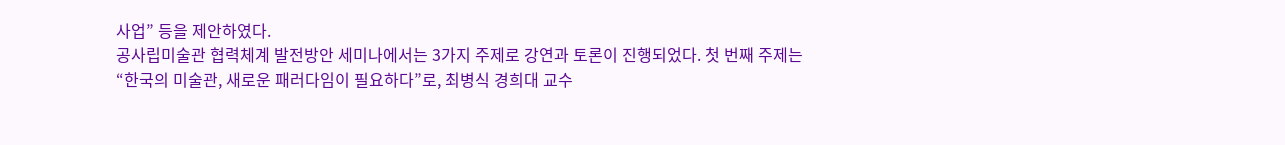사업” 등을 제안하였다.
공사립미술관 협력체계 발전방안 세미나에서는 3가지 주제로 강연과 토론이 진행되었다. 첫 번째 주제는 “한국의 미술관, 새로운 패러다임이 필요하다”로, 최병식 경희대 교수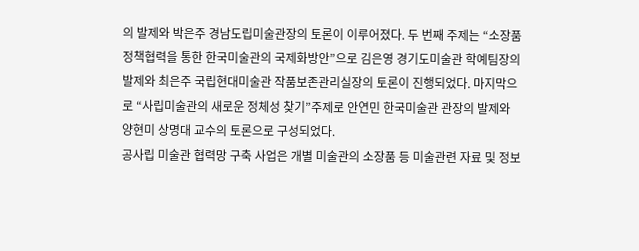의 발제와 박은주 경남도립미술관장의 토론이 이루어졌다. 두 번째 주제는 “소장품 정책협력을 통한 한국미술관의 국제화방안”으로 김은영 경기도미술관 학예팀장의 발제와 최은주 국립현대미술관 작품보존관리실장의 토론이 진행되었다. 마지막으로 “사립미술관의 새로운 정체성 찾기”주제로 안연민 한국미술관 관장의 발제와 양현미 상명대 교수의 토론으로 구성되었다.
공사립 미술관 협력망 구축 사업은 개별 미술관의 소장품 등 미술관련 자료 및 정보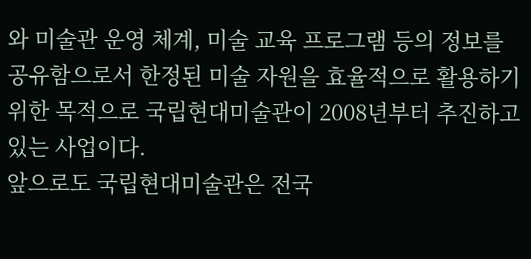와 미술관 운영 체계, 미술 교육 프로그램 등의 정보를 공유함으로서 한정된 미술 자원을 효율적으로 활용하기 위한 목적으로 국립현대미술관이 2008년부터 추진하고 있는 사업이다.
앞으로도 국립현대미술관은 전국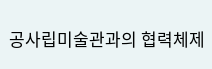공사립미술관과의 협력체제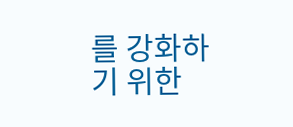를 강화하기 위한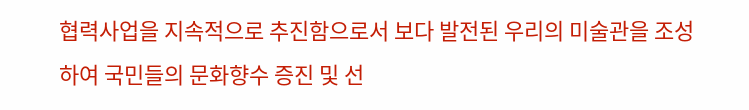협력사업을 지속적으로 추진함으로서 보다 발전된 우리의 미술관을 조성하여 국민들의 문화향수 증진 및 선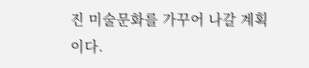진 미술문화를 가꾸어 나갈 계획이다.